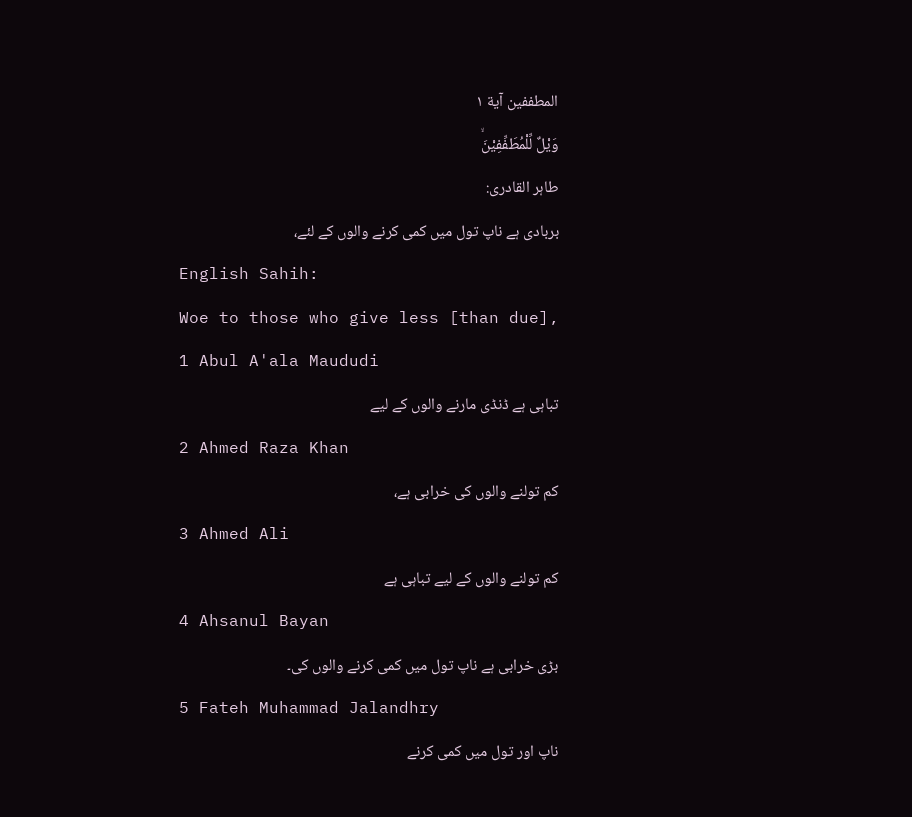المطففین آية ۱
وَيْلٌ لِّلْمُطَفِّفِيْنَۙ
طاہر القادری:
بربادی ہے ناپ تول میں کمی کرنے والوں کے لئے،
English Sahih:
Woe to those who give less [than due],
1 Abul A'ala Maududi
تباہی ہے ڈنڈی مارنے والوں کے لیے
2 Ahmed Raza Khan
کم تولنے والوں کی خرابی ہے،
3 Ahmed Ali
کم تولنے والوں کے لیے تباہی ہے
4 Ahsanul Bayan
بڑی خرابی ہے ناپ تول میں کمی کرنے والوں کی۔
5 Fateh Muhammad Jalandhry
ناپ اور تول میں کمی کرنے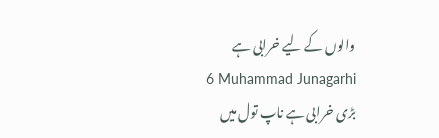والوں کے لیے خرابی ہے
6 Muhammad Junagarhi
بڑی خرابی ہے ناپ تول میں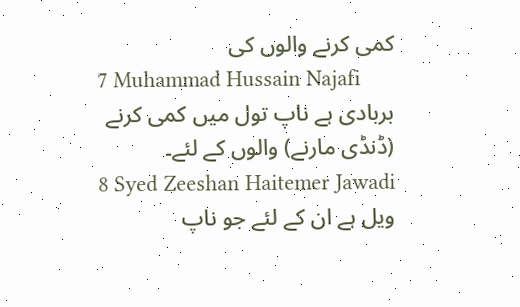کمی کرنے والوں کی
7 Muhammad Hussain Najafi
بربادی ہے ناپ تول میں کمی کرنے (ڈنڈی مارنے) والوں کے لئے۔
8 Syed Zeeshan Haitemer Jawadi
ویل ہے ان کے لئے جو ناپ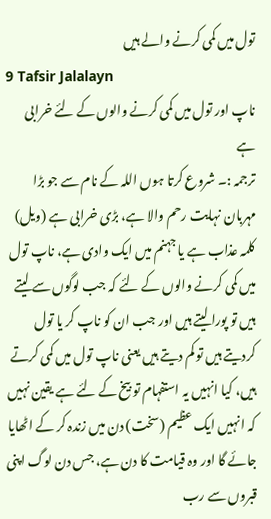تول میں کمی کرنے والے ہیں
9 Tafsir Jalalayn
ناپ اور تول میں کمی کرنے والوں کے لئے خرابی ہے
ترجمہ :۔ شروع کرتا ہوں اللہ کے نام سے جو بڑا مہربان نہایت رحم والا ہے، بڑی خرابی ہے (ویل) کلمہ عذاب ہے یا جہنم میں ایک وادی ہے، ناپ تول میں کمی کرنے والوں کے لئے کہ جب لوگوں سے لیتے ہیں تو پورا لیتے ہیں اور جب ان کو ناپ کر یا تول کردیتے ہیں تو کم دیتے ہیں یعنی ناپ تول میں کمی کرتے ہیں، کیا انہیں یہ استفہام تو بیخ کے لئے ہے یقین نہیں کہ انہیں ایک عظیم (سخت) دن میں زندہ کر کے اٹھایا جائے گا اور وہ قیامت کا دن ہے، جس دن لوگ اپنی قبروں سے رب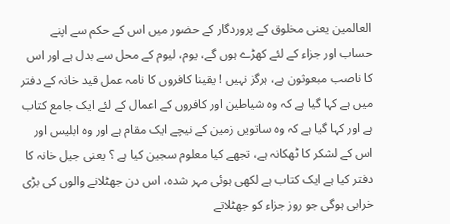العالمین یعنی مخلوق کے پروردگار کے حضور میں اس کے حکم سے اپنے حساب اور جزاء کے لئے کھڑے ہوں گے، یوم، لیوم کے محل سے بدل ہے اور اس کا ناصب مبعوثون ہے، ہرگز نہیں ! یقینا کافروں کا نامہ عمل قید خانہ کے دفتر میں ہے کہا گیا ہے کہ وہ شیاطین اور کافروں کے اعمال کے لئے ایک جامع کتاب ہے اور کہا گیا ہے کہ وہ ساتویں زمین کے نیچے ایک مقام ہے اور وہ ابلیس اور اس کے لشکر کا ٹھکانہ ہے، تجھے کیا معلوم سجین کیا ہے ؟ یعنی جیل خانہ کا دفتر کیا ہے ایک کتاب ہے لکھی ہوئی مہر شدہ، اس دن جھٹلانے والوں کی بڑی خرابی ہوگی جو روز جزاء کو جھٹلاتے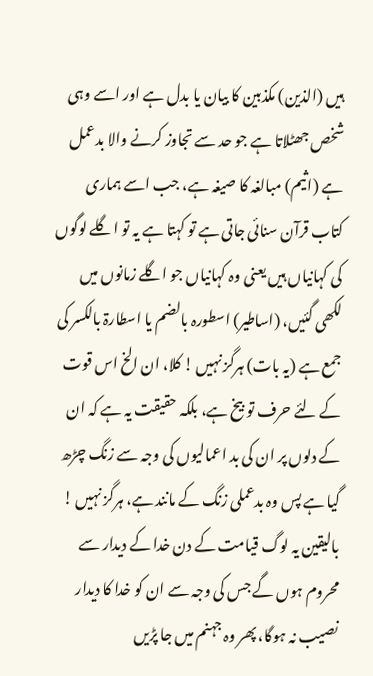ہیں (الذین) مکذبین کا بیان یا بدل ہے اور اسے وہی شخص جھٹلاتا ہے جو حد سے تجاوز کرنے والا بدعمل ہے (اثیم) مبالغہ کا صیغہ ہے، جب اسے ہماری کتاب قرآن سنائی جاتی ہے تو کہتا ہے یہ تو اگلے لوگوں کی کہانیاں ہیں یعنی وہ کہانیاں جو اگلے زمانوں میں لکھی گئیں، (اساطیر) اسطورہ بالضم یا اسطارۃ بالکسر کی جمع ہے (یہ بات) ہرگز نہیں ! کلا، ان الخ اس قوت کے لئے حرف تو بیخ ہے، بلکہ حقیقت یہ ہے کہ ان کے دلوں پر ان کی بد اعمالیوں کی وجہ سے زنگ چڑھ گیا ہے پس وہ بدعملی زنگ کے مانند ہے، ہرگز نہیں ! بالیقین یہ لوگ قیامت کے دن خدا کے دیدار سے محروم ہوں گے جس کی وجہ سے ان کو خدا کا دیدار نصیب نہ ہوگا، پھر وہ جہنم میں جا پڑیں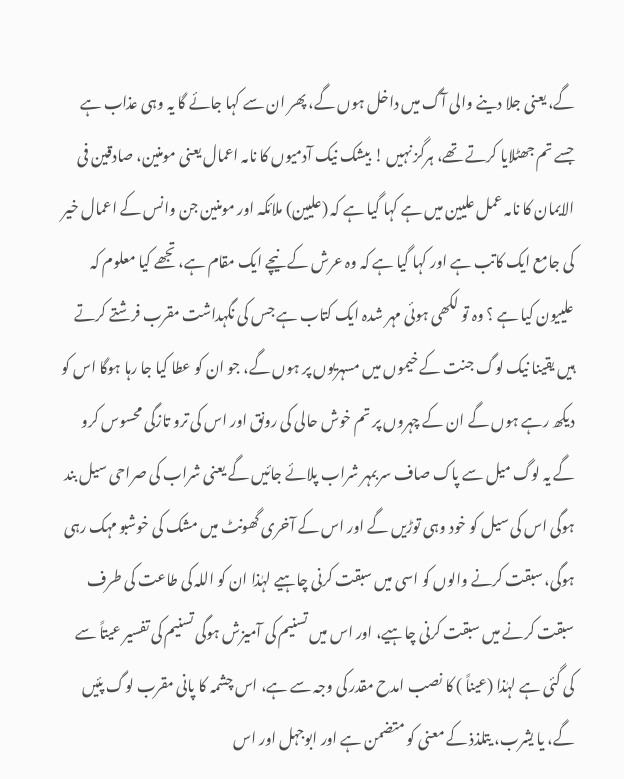گے، یعنی جلا دینے والی آگ میں داخل ہوں گے، پھر ان سے کہا جائے گا یہ وہی عذاب ہے جسے تم جھٹلایا کرتے تھے، ہرگز نہیں ! بیشک نیک آدمیوں کا نامہ اعمال یعنی مومنین، صادقین فی الایمان کا نامہ عمل علیین میں ہے کہا گیا ہے کہ (علیین) ملائکہ اور مومنین جن وانس کے اعمال خیر کی جامع ایک کاتب ہے اور کہا گیا ہے کہ وہ عرش کے نیچے ایک مقام ہے، تجھے کیا معلوم کہ علییون کیا ہے ؟ وہ تو لکھی ہوئی مہر شدہ ایک کتاب ہے جس کی نگہداشت مقرب فرشتے کرتے ہیں یقینا نیک لوگ جنت کے خیموں میں مسہریوں پر ہوں گے، جو ان کو عطا کیا جا رہا ہوگا اس کو دیکھ رہے ہوں گے ان کے چہروں پر تم خوش حالی کی رونق اور اس کی ترو تازگی محسوس کرو گے یہ لوگ میل سے پاک صاف سربمہر شراب پلائے جائیں گے یعنی شراب کی صراحی سیل بند ہوگی اس کی سیل کو خود وہی توڑیں گے اور اس کے آخری گھونٹ میں مشک کی خوشبو مہک رہی ہوگی، سبقت کرنے والوں کو اسی میں سبقت کرنی چاہیے لہٰذا ان کو اللہ کی طاعت کی طرف سبقت کرنے میں سبقت کرنی چاہیے، اور اس میں تسنیم کی آمیزش ہوگی تسنیم کی تفسیر عیتاً سے کی گئی ہے لہٰذا (عیناً ) کا نصب امدح مقدر کی وجہ سے ہے، اس چشمہ کا پانی مقرب لوگ پئیں گے، یا یشرب، یتلذذ کے معنی کو متضمن ہے اور ابوجہل اور اس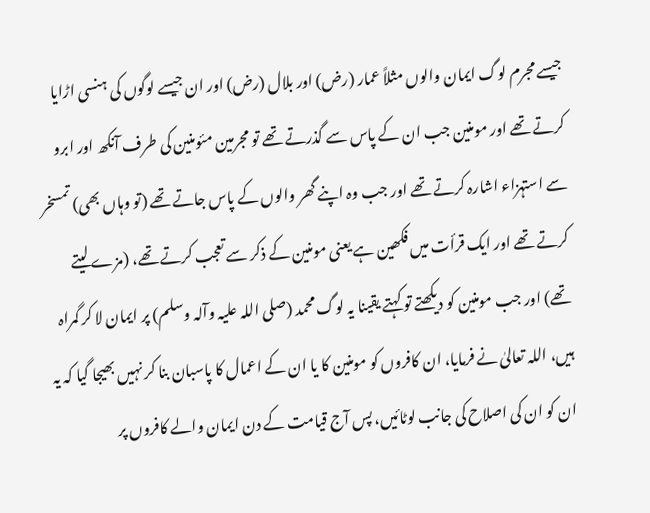جیسے مجرم لوگ ایمان والوں مثلاً عمار (رض) اور بلال (رض) اور ان جیسے لوگوں کی ہنسی اڑایا کرتے تھے اور مومنین جب ان کے پاس سے گذرتے تھے تو مجرمین مئومنین کی طرف آنکھ اور ابرو سے استہزاء اشارہ کرتے تھے اور جب وہ اپنے گھر والوں کے پاس جاتے تھے (تو وہاں بھی) تمسخر کرتے تھے اور ایک قرأت میں فکھین ہے یعنی مومنین کے ذکر سے تعجب کرتے تھے، (مزے لیتے تھے) اور جب مومنین کو دیکھتے تو کہتے یقینا یہ لوگ محمد (صلی اللہ علیہ وآلہ وسلم) پر ایمان لا کر گمراہ ہیں، اللہ تعالیٰ نے فرمایا، ان کافروں کو مومنین کا یا ان کے اعمال کا پاسبان بنا کر نہیں بھیجا گیا کہ یہ ان کو ان کی اصلاح کی جانب لوٹائیں، پس آج قیامت کے دن ایمان والے کافروں پر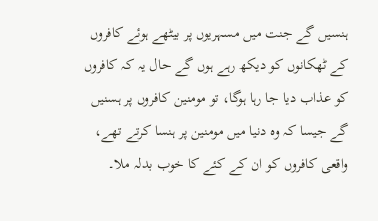ہنسیں گے جنت میں مسہریوں پر بیٹھے ہوئے کافروں کے ٹھکانوں کو دیکھ رہے ہوں گے حال یہ کہ کافروں کو عذاب دیا جا رہا ہوگا، تو مومنین کافروں پر ہسنیں گے جیسا کہ وہ دنیا میں مومنین پر ہنسا کرتے تھے، واقعی کافروں کو ان کے کئے کا خوب بدلہ ملا۔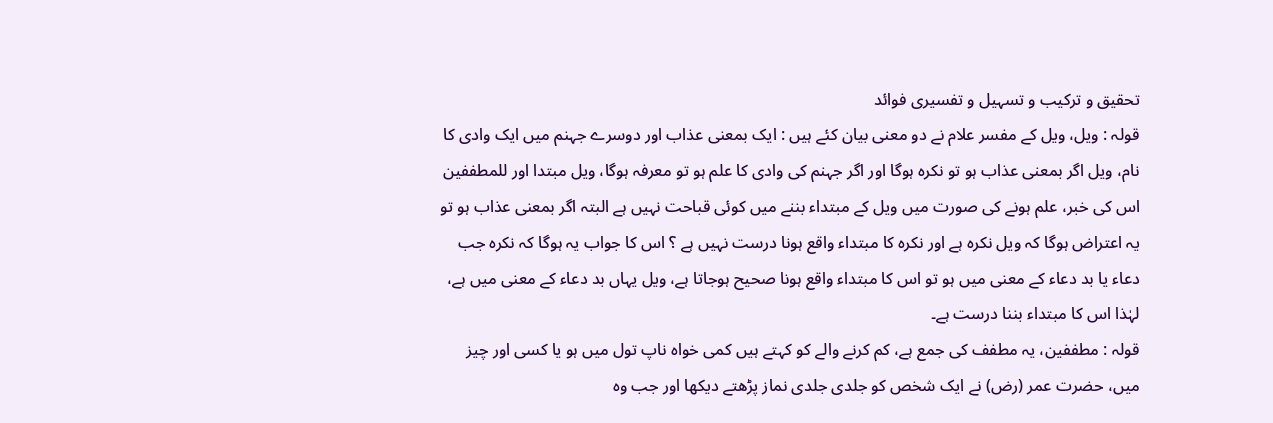تحقیق و ترکیب و تسہیل و تفسیری فوائد
قولہ : ویل، ویل کے مفسر علام نے دو معنی بیان کئے ہیں : ایک بمعنی عذاب اور دوسرے جہنم میں ایک وادی کا نام، ویل اگر بمعنی عذاب ہو تو نکرہ ہوگا اور اگر جہنم کی وادی کا علم ہو تو معرفہ ہوگا، ویل مبتدا اور للمطففین اس کی خبر، علم ہونے کی صورت میں ویل کے مبتداء بننے میں کوئی قباحت نہیں ہے البتہ اگر بمعنی عذاب ہو تو یہ اعتراض ہوگا کہ ویل نکرہ ہے اور نکرہ کا مبتداء واقع ہونا درست نہیں ہے ؟ اس کا جواب یہ ہوگا کہ نکرہ جب دعاء یا بد دعاء کے معنی میں ہو تو اس کا مبتداء واقع ہونا صحیح ہوجاتا ہے، ویل یہاں بد دعاء کے معنی میں ہے، لہٰذا اس کا مبتداء بننا درست ہے۔
قولہ : مطففین، یہ مطفف کی جمع ہے، کم کرنے والے کو کہتے ہیں کمی خواہ ناپ تول میں ہو یا کسی اور چیز میں، حضرت عمر (رض) نے ایک شخص کو جلدی جلدی نماز پڑھتے دیکھا اور جب وہ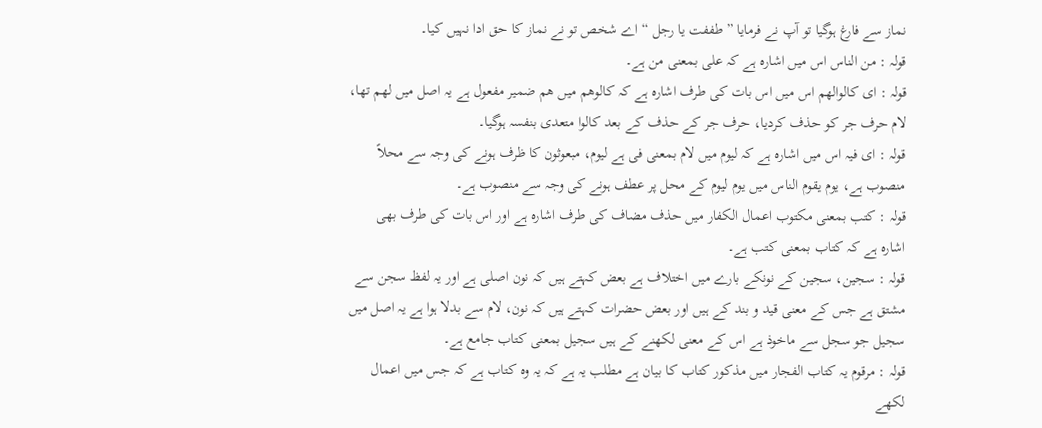نماز سے فارغ ہوگیا تو آپ نے فرمایا ” طففت یا رجل “ اے شخص تو نے نماز کا حق ادا نہیں کیا۔
قولہ : من الناس اس میں اشارہ ہے کہ علی بمعنی من ہے۔
قولہ : ای کالوالھم اس میں اس بات کی طرف اشارہ ہے کہ کالوھم میں ھم ضمیر مفعول ہے یہ اصل میں لھم تھا، لام حرف جر کو حذف کردیا، حرف جر کے حذف کے بعد کالوا متعدی بنفسہ ہوگیا۔
قولہ : ای فیہ اس میں اشارہ ہے کہ لیوم میں لام بمعنی فی ہے لیوم، مبعوثون کا ظرف ہونے کی وجہ سے محلاً منصوب ہے، یوم یقوم الناس میں یوم لیوم کے محل پر عطف ہونے کی وجہ سے منصوب ہے۔
قولہ : کتب بمعنی مکتوب اعمال الکفار میں حذف مضاف کی طرف اشارہ ہے اور اس بات کی طرف بھی اشارہ ہے کہ کتاب بمعنی کتب ہے۔
قولہ : سجین، سجین کے نونکے بارے میں اختلاف ہے بعض کہتے ہیں کہ نون اصلی ہے اور یہ لفظ سجن سے مشتق ہے جس کے معنی قید و بند کے ہیں اور بعض حضرات کہتے ہیں کہ نون، لام سے بدلا ہوا ہے یہ اصل میں سجیل جو سجل سے ماخوذ ہے اس کے معنی لکھنے کے ہیں سجیل بمعنی کتاب جامع ہے۔
قولہ : مرقوم یہ کتاب الفجار میں مذکور کتاب کا بیان ہے مطلب یہ ہے کہ یہ وہ کتاب ہے کہ جس میں اعمال لکھے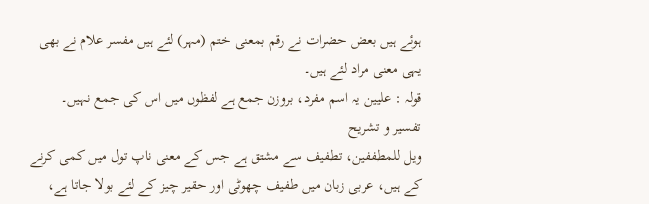ہوئے ہیں بعض حضرات نے رقم بمعنی ختم (مہر) لئے ہیں مفسر علام نے بھی یہی معنی مراد لئے ہیں۔
قولہ : علیین یہ اسم مفرد، بروزن جمع ہے لفظوں میں اس کی جمع نہیں۔
تفسیر و تشریح
ویل للمطففین، تطفیف سے مشتق ہے جس کے معنی ناپ تول میں کمی کرنے کے ہیں، عربی زبان میں طفیف چھوٹی اور حقیر چیز کے لئے بولا جاتا ہے،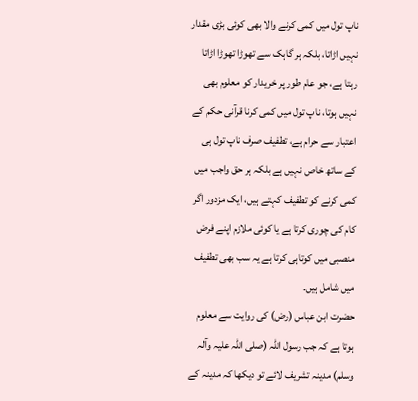ناپ تول میں کمی کرنے والا بھی کوئی بڑی مقدار نہیں اڑاتا، بلکہ ہر گاہک سے تھوڑا تھوڑا اڑاتا رہتا ہے، جو عام طور پر خریدار کو معلوم بھی نہیں ہوتا، ناپ تول میں کمی کرنا قرآنی حکم کے اعتبار سے حرام ہے، تطفیف صرف ناپ تول ہی کے ساتھ خاص نہیں ہے بلکہ ہر حق واجب میں کمی کرنے کو تطفیف کہتے ہیں، ایک مزدور اگر کام کی چوری کرتا ہے یا کوئی ملازم اپنے فرض منصبی میں کوتاہی کرتا ہے یہ سب بھی تطفیف میں شامل ہیں۔
حضرت ابن عباس (رض) کی روایت سے معلوم ہوتا ہے کہ جب رسول اللہ (صلی اللہ علیہ وآلہ وسلم) مدینہ تشریف لائے تو دیکھا کہ مدینہ کے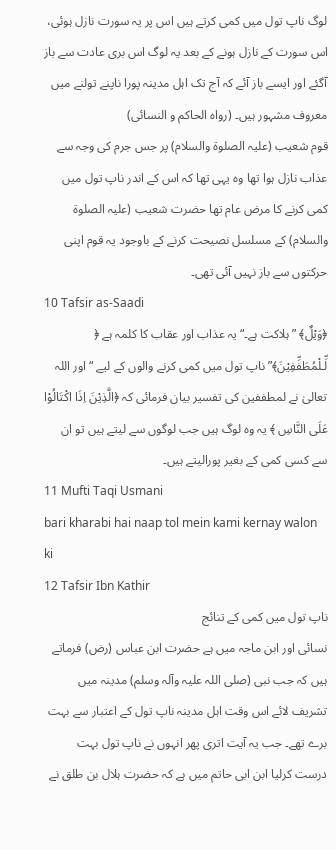لوگ ناپ تول میں کمی کرتے ہیں اس پر یہ سورت نازل ہوئی، اس سورت کے نازل ہونے کے بعد یہ لوگ اس بری عادت سے باز آگئے اور ایسے باز آئے کہ آج تک اہل مدینہ پورا ناپنے تولنے میں معروف مشہور ہیں۔ (رواہ الحاکم و النسائی)
قوم شعیب (علیہ الصلوۃ والسلام) پر جس جرم کی وجہ سے عذاب نازل ہوا تھا وہ یہی تھا کہ اس کے اندر ناپ تول میں کمی کرنے کا مرض عام تھا حضرت شعیب (علیہ الصلوۃ والسلام) کے مسلسل نصیحت کرنے کے باوجود یہ قوم اپنی حرکتوں سے باز نہیں آئی تھی۔
10 Tafsir as-Saadi
﴿وَیْلٌ﴾ ” ہلاکت ہے۔“ یہ عذاب اور عقاب کا کلمہ ہے ﴿ لِّـلْمُطَفِّفِیْنَ﴾” ناپ تول میں کمی کرنے والوں کے لیے “ اور اللہ تعالیٰ نے لمطففین کی تفسیر بیان فرمائی کہ ﴿الَّذِیْنَ اِذَا اکْتَالُوْا عَلَی النَّاسِ ﴾ یہ وہ لوگ ہیں جب لوگوں سے لیتے ہیں تو ان سے کسی کمی کے بغیر پورالیتے ہیں۔
11 Mufti Taqi Usmani
bari kharabi hai naap tol mein kami kernay walon ki
12 Tafsir Ibn Kathir
ناپ تول میں کمی کے تنائج
نسائی اور ابن ماجہ میں ہے حضرت ابن عباس (رض) فرماتے ہیں کہ جب نبی (صلی اللہ علیہ وآلہ وسلم) مدینہ میں تشریف لائے اس وقت اہل مدینہ ناپ تول کے اعتبار سے بہت برے تھے۔ جب یہ آیت اتری پھر انہوں نے ناپ تول بہت درست کرلیا ابن ابی حاتم میں ہے کہ حضرت ہلال بن طلق نے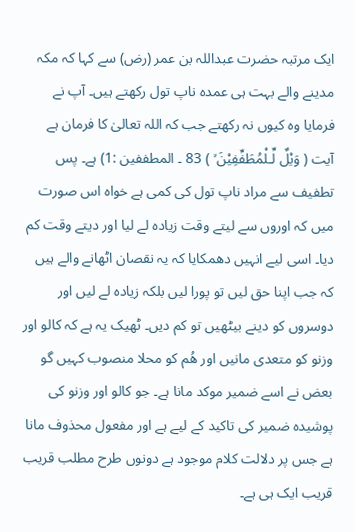ایک مرتبہ حضرت عبداللہ بن عمر (رض) سے کہا کہ مکہ مدینے والے بہت ہی عمدہ ناپ تول رکھتے ہیں۔ آپ نے فرمایا وہ کیوں نہ رکھتے جب کہ اللہ تعالیٰ کا فرمان ہے آیت ( وَيْلٌ لِّـلْمُطَفِّفِيْنَ ۙ ) 83 ۔ المطففین :1) ہے۔ پس تطفیف سے مراد ناپ تول کی کمی ہے خواہ اس صورت میں کہ اوروں سے لیتے وقت زیادہ لے لیا اور دیتے وقت کم دیا۔ اسی لیے انہیں دھمکایا کہ یہ نقصان اٹھانے والے ہیں کہ جب اپنا حق لیں تو پورا لیں بلکہ زیادہ لے لیں اور دوسروں کو دینے بیٹھیں تو کم دیں۔ ٹھیک یہ ہے کہ کالو اور وزنو کو متعدی مانیں اور ھُم کو محلا منصوب کہیں گو بعض نے اسے ضمیر موکد مانا ہے۔ جو کالو اور وزنو کی پوشیدہ ضمیر کی تاکید کے لیے ہے اور مفعول محذوف مانا ہے جس پر دلالت کلام موجود ہے دونوں طرح مطلب قریب قریب ایک ہی ہے۔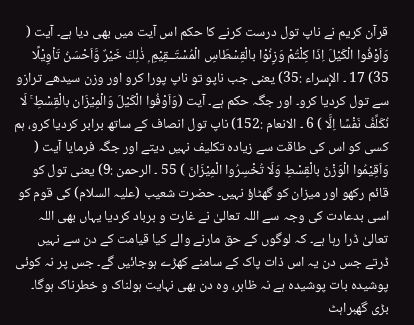قرآن کریم نے ناپ تول درست کرنے کا حکم اس آیت میں بھی دیا ہے۔ آیت ( وَاَوْفُوا الْكَيْلَ اِذَا كِلْتُمْ وَزِنُوْا بالْقِسْطَاسِ الْمُسْتَــقِيْمِ ۭ ذٰلِكَ خَيْرٌ وَّاَحْسَنُ تَاْوِيْلًا 35) 17 ۔ الإسراء :35) یعنی جب ناپو تو ناپ پورا کرو اور وزن سیدھے ترازو سے تول کردیا کرو۔ اور جگہ حکم ہے۔ آیت (وَاَوْفُوا الْكَيْلَ وَالْمِيْزَان بالْقِسْطِ ۚ لَا نُكَلِّفُ نَفْسًا اِلَّا ) 6 ۔ الانعام :152) ناپ تول انصاف کے ساتھ برابر کردیا کرو، ہم کسی کو اس کی طاقت سے زیادہ تکلیف نہیں دیتے اور جگہ فرمایا آیت ( وَاَقِيْمُوا الْوَزْنَ بالْقِسْطِ وَلَا تُخْسِرُوا الْمِيْزَانَ ) 55 ۔ الرحمن :9) یعنی تول کو قائم رکھو اور میزان کو گھٹاؤ نہیں۔ حضرت شعیب (علیہ السلام) کی قوم کو اسی بدعادت کی وجہ سے اللہ تعالیٰ نے غارت و برباد کردیا یہاں بھی اللہ تعالیٰ ڈرا رہا ہے۔ کہ لوگوں کے حق مارنے والے کیا قیامت کے دن سے نہیں ڈرتے جس دن یہ اس ذات پاک کے سامنے کھڑے ہوجائیں گے۔ جس پر نہ کوئی پوشیدہ بات پوشیدہ ہے نہ ظاہر، وہ دن بھی نہایت ہولناک و خطرناک ہوگا۔ بڑی گھبراہٹ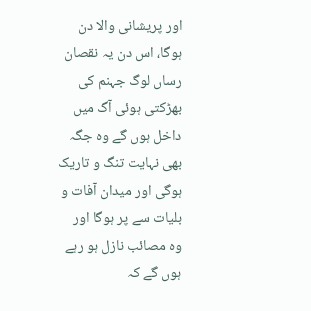اور پریشانی والا دن ہوگا، اس دن یہ نقصان رساں لوگ جہنم کی بھڑکتی ہوئی آگ میں داخل ہوں گے وہ جگہ بھی نہایت تنگ و تاریک ہوگی اور میدان آفات و بلیات سے پر ہوگا اور وہ مصائب نازل ہو رہے ہوں گے کہ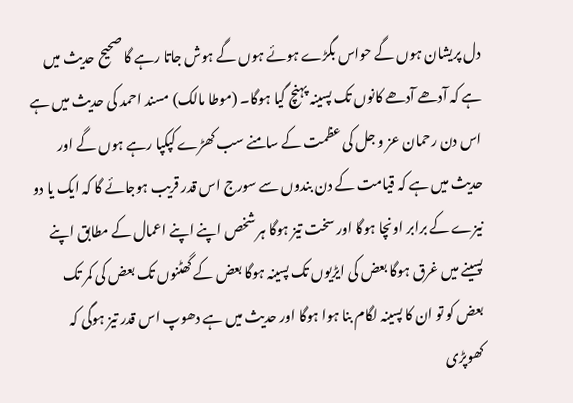دل پریشان ہوں گے حواس بگڑے ہوئے ہوں گے ہوش جاتا رہے گا صحیح حدیث میں ہے کہ آدھے آدھے کانوں تک پسینہ پہنچ گیا ہوگا۔ (موطا مالک) مسند احمد کی حدیث میں ہے اس دن رحمان عز و جل کی عظمت کے سامنے سب کھڑے کپکپا رہے ہوں گے اور حدیث میں ہے کہ قیامت کے دن بندوں سے سورج اس قدر قریب ہوجائے گا کہ ایک یا دو نیزے کے برابر اونچا ہوگا اور سخت تیز ہوگا ہر شخص اپنے اپنے اعمال کے مطابق اپنے پسینے میں غرق ہوگا بعض کی ایڑیوں تک پسینہ ہوگا بعض کے گھٹنوں تک بعض کی کمر تک بعض کو تو ان کا پسینہ لگام بنا ہوا ہوگا اور حدیث میں ہے دھوپ اس قدر تیز ہوگی کہ کھوپڑی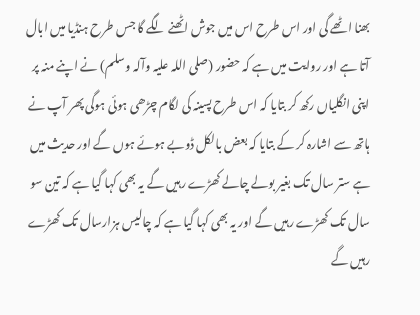بھنا اٹھے گی اور اس طرح اس میں جوش اٹھنے لگے گا جس طرح ہنڈیا میں ابال آتا ہے اور روایت میں ہے کہ حضور (صلی اللہ علیہ وآلہ وسلم) نے اپنے منہ پر اپنی انگلیاں رکھ کر بتایا کہ اس طرح پسینہ کی لگام چڑھی ہوئی ہوگی پھر آپ نے ہاتھ سے اشارہ کر کے بتایا کہ بعض بالکل ڈوبے ہوئے ہوں گے اور حدیث میں ہے ستر سال تک بغیر بولے چالے کھڑے رہیں گے یہ بھی کہا گیا ہے کہ تین سو سال تک کھڑے رہیں گے اور یہ بھی کہا گیا ہے کہ چالیس ہزارسال تک کھڑے رہیں گے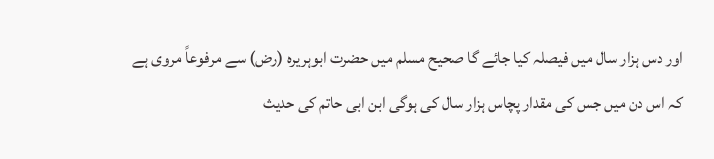اور دس ہزار سال میں فیصلہ کیا جائے گا صحیح مسلم میں حضرت ابوہریرہ (رض) سے مرفوعاً مروی ہے کہ اس دن میں جس کی مقدار پچاس ہزار سال کی ہوگی ابن ابی حاتم کی حدیث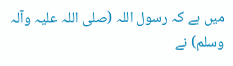میں ہے کہ رسول اللہ (صلی اللہ علیہ وآلہ وسلم) نے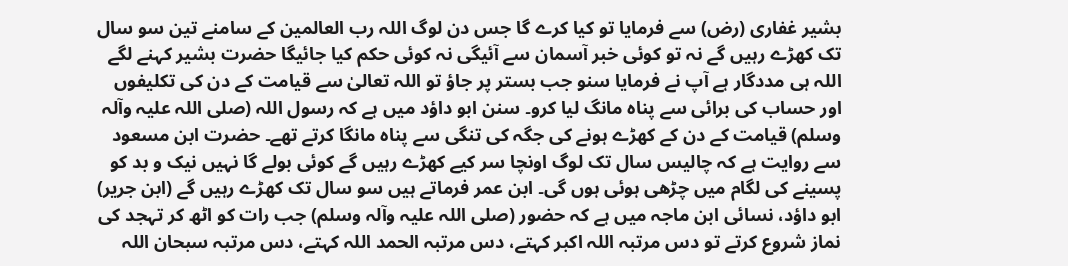بشیر غفاری (رض) سے فرمایا تو کیا کرے گا جس دن لوگ اللہ رب العالمین کے سامنے تین سو سال تک کھڑے رہیں گے نہ تو کوئی خبر آسمان سے آئیگی نہ کوئی حکم کیا جائیگا حضرت بشیر کہنے لگے اللہ ہی مددگار ہے آپ نے فرمایا سنو جب بستر پر جاؤ تو اللہ تعالیٰ سے قیامت کے دن کی تکلیفوں اور حساب کی برائی سے پناہ مانگ لیا کرو۔ سنن ابو داؤد میں ہے کہ رسول اللہ (صلی اللہ علیہ وآلہ وسلم) قیامت کے دن کے کھڑے ہونے کی جگہ کی تنگی سے پناہ مانگا کرتے تھے۔ حضرت ابن مسعود سے روایت ہے کہ چالیس سال تک لوگ اونچا سر کیے کھڑے رہیں گے کوئی بولے گا نہیں نیک و بد کو پسینے کی لگام میں چڑھی ہوئی ہوں گی۔ ابن عمر فرماتے ہیں سو سال تک کھڑے رہیں گے (ابن جریر) ابو داؤد، نسائی ابن ماجہ میں ہے کہ حضور (صلی اللہ علیہ وآلہ وسلم) جب رات کو اٹھ کر تہجد کی نماز شروع کرتے تو دس مرتبہ اللہ اکبر کہتے، دس مرتبہ الحمد اللہ کہتے، دس مرتبہ سبحان اللہ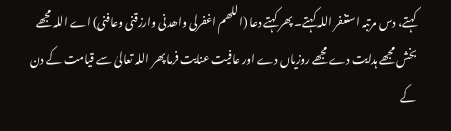کہتے، دس مرتبہ استغفر اللہ کہتے۔ پھر کہتے دعا (اللھم اغفرلی واھدنی وارزقنی وعافنی) اے اللہ مجھے بخش مجھے ہدایت دے مجھے روزیاں دے اور عافیت عنایت فرما پھر اللہ تعالیٰ سے قیامت کے دن کے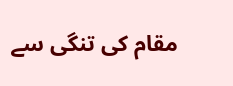مقام کی تنگی سے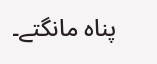پناہ مانگتے۔